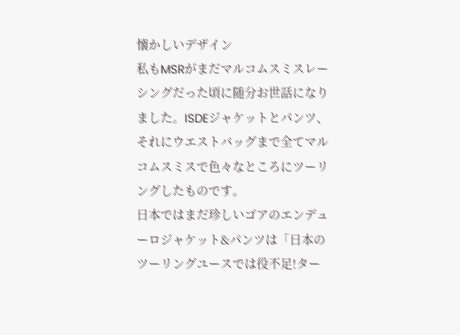懐かしいデザイン
私もMSRがまだマルコムスミスレーシングだった頃に随分お世話になりました。ISDEジャケットとパンツ、それにウエストバッグまで全てマルコムスミスで色々なところにツーリングしたものです。
日本ではまだ珍しいゴアのエンデューロジャケット&パンツは「日本のツーリングユースでは役不足!ター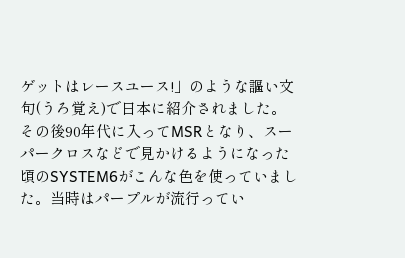ゲットはレースユース!」のような謳い文句(うろ覚え)で日本に紹介されました。
その後90年代に入ってMSRとなり、スーパークロスなどで見かけるようになった頃のSYSTEM6がこんな色を使っていました。当時はパープルが流行ってい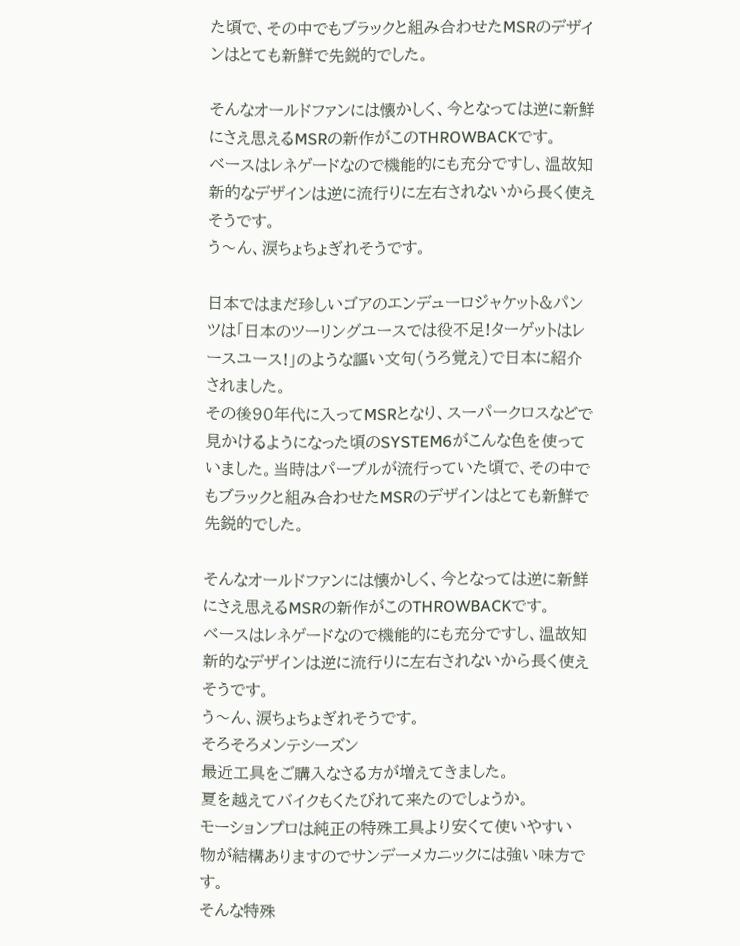た頃で、その中でもブラックと組み合わせたMSRのデザインはとても新鮮で先鋭的でした。

そんなオールドファンには懐かしく、今となっては逆に新鮮にさえ思えるMSRの新作がこのTHROWBACKです。
ベースはレネゲードなので機能的にも充分ですし、温故知新的なデザインは逆に流行りに左右されないから長く使えそうです。
う〜ん、涙ちょちょぎれそうです。

日本ではまだ珍しいゴアのエンデューロジャケット&パンツは「日本のツーリングユースでは役不足!ターゲットはレースユース!」のような謳い文句(うろ覚え)で日本に紹介されました。
その後90年代に入ってMSRとなり、スーパークロスなどで見かけるようになった頃のSYSTEM6がこんな色を使っていました。当時はパープルが流行っていた頃で、その中でもブラックと組み合わせたMSRのデザインはとても新鮮で先鋭的でした。

そんなオールドファンには懐かしく、今となっては逆に新鮮にさえ思えるMSRの新作がこのTHROWBACKです。
ベースはレネゲードなので機能的にも充分ですし、温故知新的なデザインは逆に流行りに左右されないから長く使えそうです。
う〜ん、涙ちょちょぎれそうです。
そろそろメンテシーズン
最近工具をご購入なさる方が増えてきました。
夏を越えてバイクもくたびれて来たのでしょうか。
モーションプロは純正の特殊工具より安くて使いやすい物が結構ありますのでサンデーメカニックには強い味方です。
そんな特殊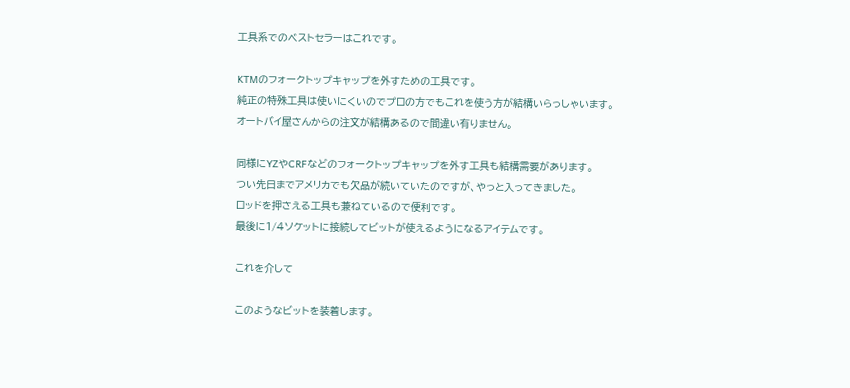工具系でのベストセラーはこれです。

KTMのフォークトップキャップを外すための工具です。
純正の特殊工具は使いにくいのでプロの方でもこれを使う方が結構いらっしゃいます。
オートバイ屋さんからの注文が結構あるので間違い有りません。

同様にYZやCRFなどのフォークトップキャップを外す工具も結構需要があります。
つい先日までアメリカでも欠品が続いていたのですが、やっと入ってきました。
ロッドを押さえる工具も兼ねているので便利です。
最後に1/4ソケットに接続してビットが使えるようになるアイテムです。

これを介して

このようなビットを装着します。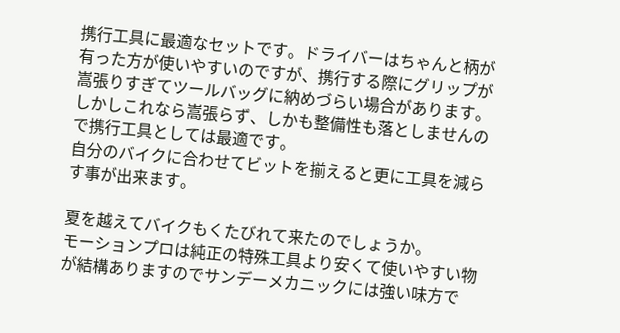携行工具に最適なセットです。ドライバーはちゃんと柄が有った方が使いやすいのですが、携行する際にグリップが嵩張りすぎてツールバッグに納めづらい場合があります。
しかしこれなら嵩張らず、しかも整備性も落としませんので携行工具としては最適です。
自分のバイクに合わせてビットを揃えると更に工具を減らす事が出来ます。

夏を越えてバイクもくたびれて来たのでしょうか。
モーションプロは純正の特殊工具より安くて使いやすい物が結構ありますのでサンデーメカニックには強い味方で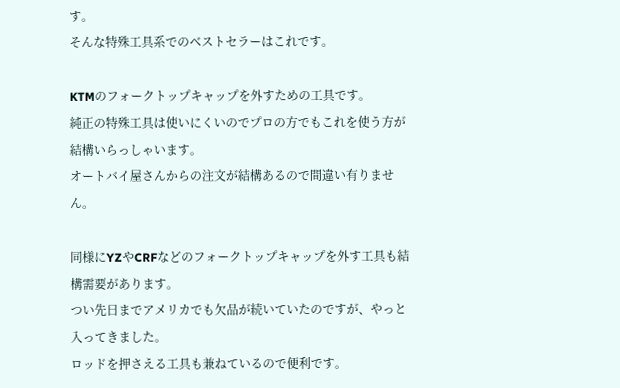す。
そんな特殊工具系でのベストセラーはこれです。

KTMのフォークトップキャップを外すための工具です。
純正の特殊工具は使いにくいのでプロの方でもこれを使う方が結構いらっしゃいます。
オートバイ屋さんからの注文が結構あるので間違い有りません。

同様にYZやCRFなどのフォークトップキャップを外す工具も結構需要があります。
つい先日までアメリカでも欠品が続いていたのですが、やっと入ってきました。
ロッドを押さえる工具も兼ねているので便利です。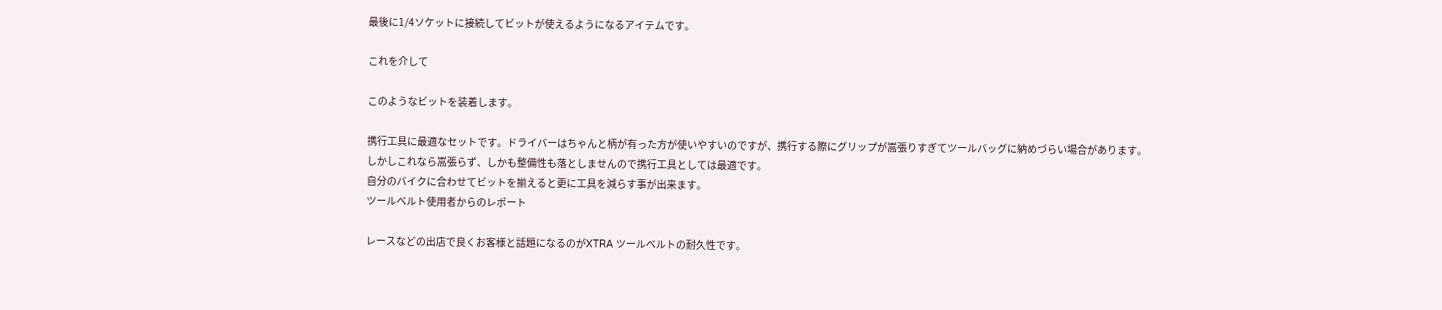最後に1/4ソケットに接続してビットが使えるようになるアイテムです。

これを介して

このようなビットを装着します。

携行工具に最適なセットです。ドライバーはちゃんと柄が有った方が使いやすいのですが、携行する際にグリップが嵩張りすぎてツールバッグに納めづらい場合があります。
しかしこれなら嵩張らず、しかも整備性も落としませんので携行工具としては最適です。
自分のバイクに合わせてビットを揃えると更に工具を減らす事が出来ます。
ツールベルト使用者からのレポート

レースなどの出店で良くお客様と話題になるのがXTRA ツールベルトの耐久性です。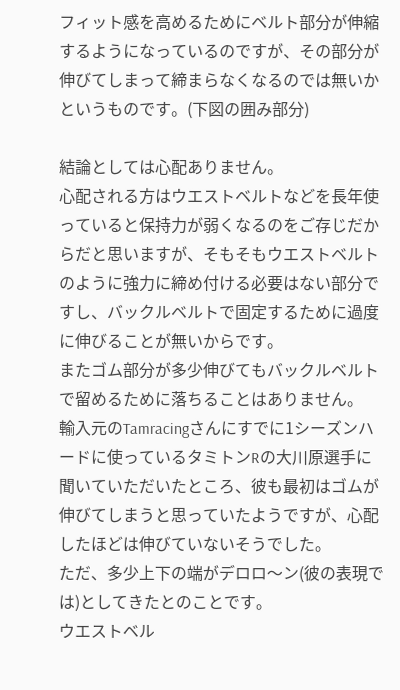フィット感を高めるためにベルト部分が伸縮するようになっているのですが、その部分が伸びてしまって締まらなくなるのでは無いかというものです。(下図の囲み部分)

結論としては心配ありません。
心配される方はウエストベルトなどを長年使っていると保持力が弱くなるのをご存じだからだと思いますが、そもそもウエストベルトのように強力に締め付ける必要はない部分ですし、バックルベルトで固定するために過度に伸びることが無いからです。
またゴム部分が多少伸びてもバックルベルトで留めるために落ちることはありません。
輸入元のTamracingさんにすでに1シーズンハードに使っているタミトンRの大川原選手に聞いていただいたところ、彼も最初はゴムが伸びてしまうと思っていたようですが、心配したほどは伸びていないそうでした。
ただ、多少上下の端がデロロ〜ン(彼の表現では)としてきたとのことです。
ウエストベル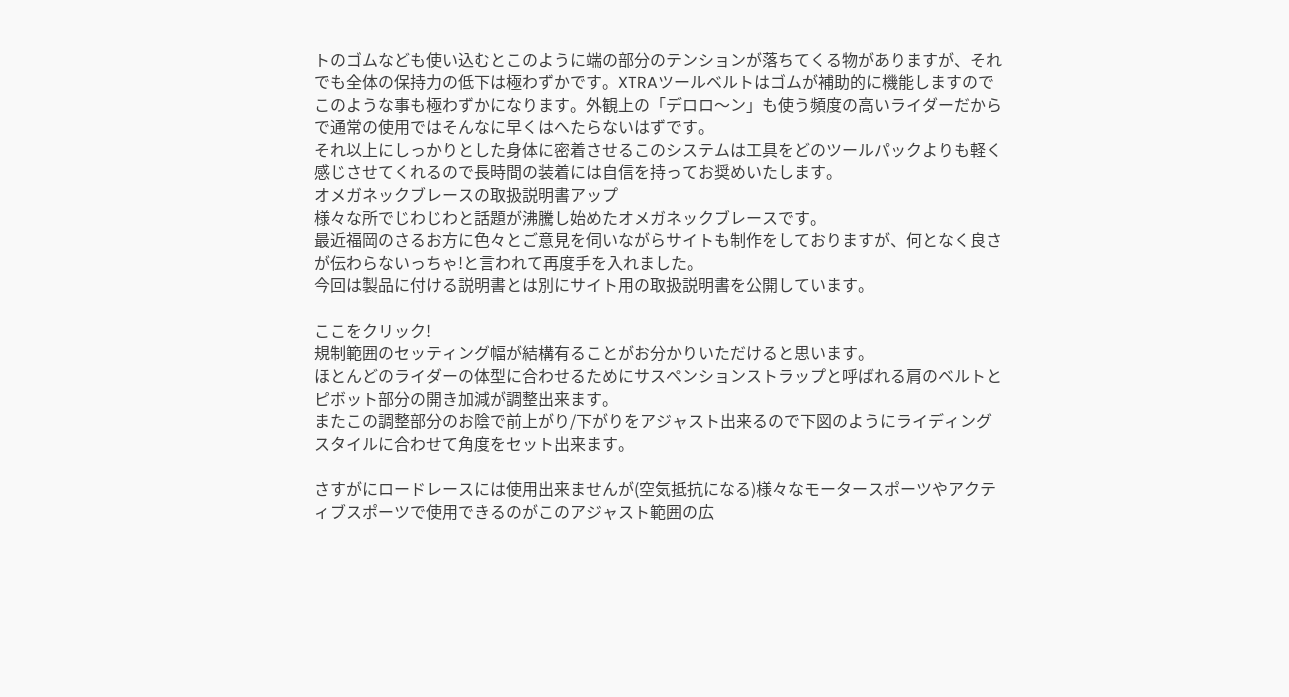トのゴムなども使い込むとこのように端の部分のテンションが落ちてくる物がありますが、それでも全体の保持力の低下は極わずかです。XTRAツールベルトはゴムが補助的に機能しますのでこのような事も極わずかになります。外観上の「デロロ〜ン」も使う頻度の高いライダーだからで通常の使用ではそんなに早くはへたらないはずです。
それ以上にしっかりとした身体に密着させるこのシステムは工具をどのツールパックよりも軽く感じさせてくれるので長時間の装着には自信を持ってお奨めいたします。
オメガネックブレースの取扱説明書アップ
様々な所でじわじわと話題が沸騰し始めたオメガネックブレースです。
最近福岡のさるお方に色々とご意見を伺いながらサイトも制作をしておりますが、何となく良さが伝わらないっちゃ!と言われて再度手を入れました。
今回は製品に付ける説明書とは別にサイト用の取扱説明書を公開しています。

ここをクリック!
規制範囲のセッティング幅が結構有ることがお分かりいただけると思います。
ほとんどのライダーの体型に合わせるためにサスペンションストラップと呼ばれる肩のベルトとピボット部分の開き加減が調整出来ます。
またこの調整部分のお陰で前上がり/下がりをアジャスト出来るので下図のようにライディングスタイルに合わせて角度をセット出来ます。

さすがにロードレースには使用出来ませんが(空気抵抗になる)様々なモータースポーツやアクティブスポーツで使用できるのがこのアジャスト範囲の広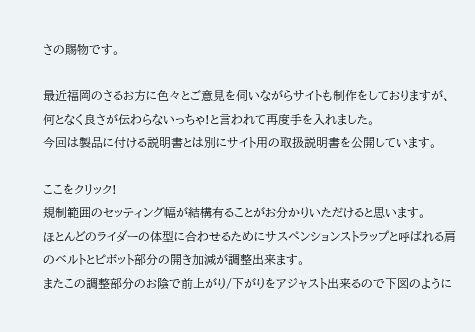さの賜物です。

最近福岡のさるお方に色々とご意見を伺いながらサイトも制作をしておりますが、何となく良さが伝わらないっちゃ!と言われて再度手を入れました。
今回は製品に付ける説明書とは別にサイト用の取扱説明書を公開しています。

ここをクリック!
規制範囲のセッティング幅が結構有ることがお分かりいただけると思います。
ほとんどのライダーの体型に合わせるためにサスペンションストラップと呼ばれる肩のベルトとピボット部分の開き加減が調整出来ます。
またこの調整部分のお陰で前上がり/下がりをアジャスト出来るので下図のように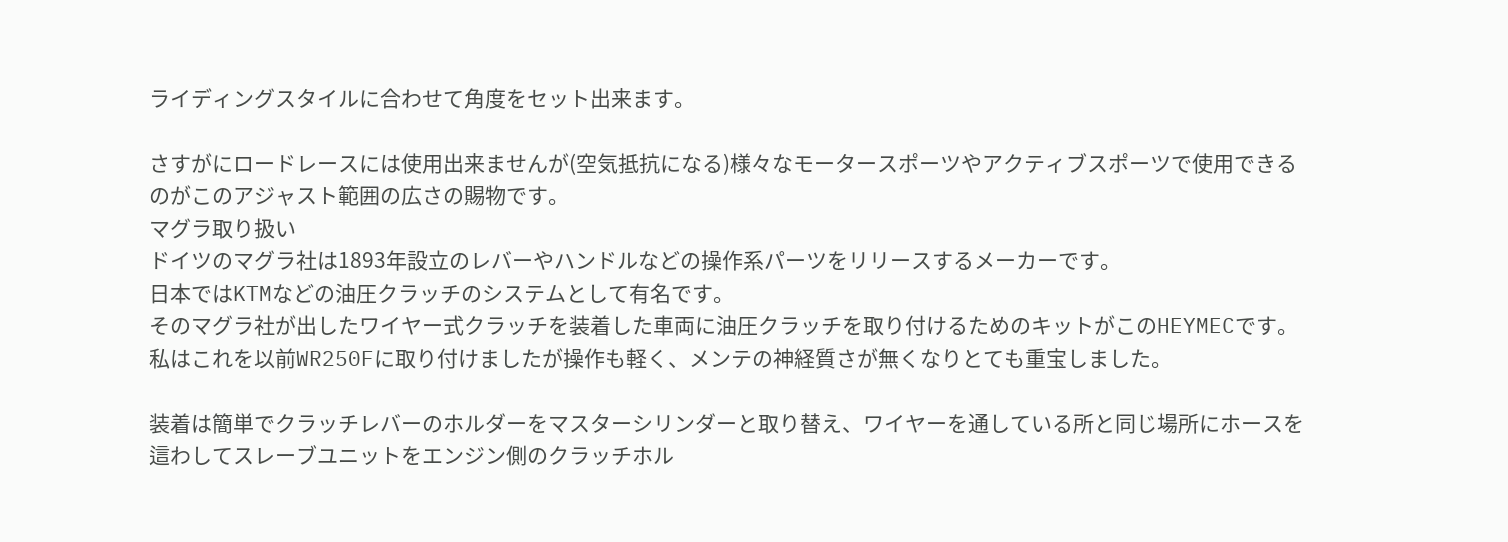ライディングスタイルに合わせて角度をセット出来ます。

さすがにロードレースには使用出来ませんが(空気抵抗になる)様々なモータースポーツやアクティブスポーツで使用できるのがこのアジャスト範囲の広さの賜物です。
マグラ取り扱い
ドイツのマグラ社は1893年設立のレバーやハンドルなどの操作系パーツをリリースするメーカーです。
日本ではKTMなどの油圧クラッチのシステムとして有名です。
そのマグラ社が出したワイヤー式クラッチを装着した車両に油圧クラッチを取り付けるためのキットがこのHEYMECです。
私はこれを以前WR250Fに取り付けましたが操作も軽く、メンテの神経質さが無くなりとても重宝しました。

装着は簡単でクラッチレバーのホルダーをマスターシリンダーと取り替え、ワイヤーを通している所と同じ場所にホースを這わしてスレーブユニットをエンジン側のクラッチホル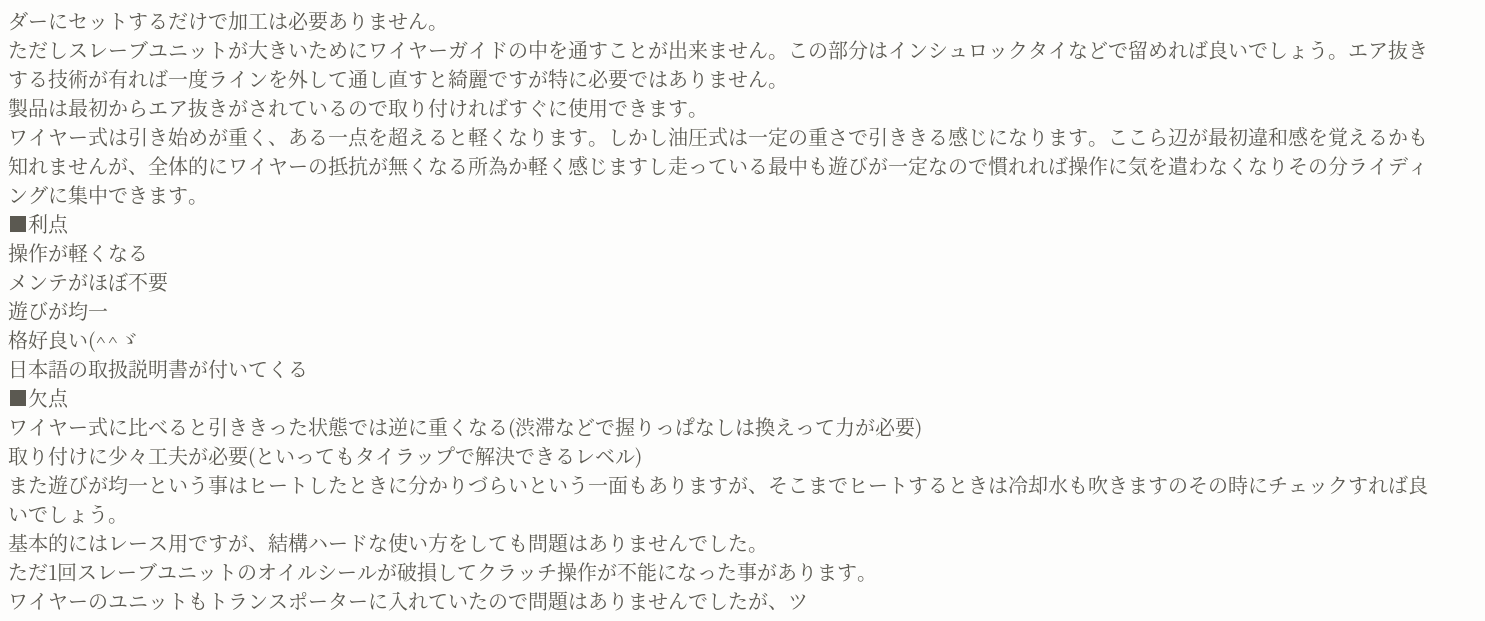ダーにセットするだけで加工は必要ありません。
ただしスレーブユニットが大きいためにワイヤーガイドの中を通すことが出来ません。この部分はインシュロックタイなどで留めれば良いでしょう。エア抜きする技術が有れば一度ラインを外して通し直すと綺麗ですが特に必要ではありません。
製品は最初からエア抜きがされているので取り付ければすぐに使用できます。
ワイヤー式は引き始めが重く、ある一点を超えると軽くなります。しかし油圧式は一定の重さで引ききる感じになります。ここら辺が最初違和感を覚えるかも知れませんが、全体的にワイヤーの抵抗が無くなる所為か軽く感じますし走っている最中も遊びが一定なので慣れれば操作に気を遣わなくなりその分ライディングに集中できます。
■利点
操作が軽くなる
メンテがほぼ不要
遊びが均一
格好良い(^^ゞ
日本語の取扱説明書が付いてくる
■欠点
ワイヤー式に比べると引ききった状態では逆に重くなる(渋滞などで握りっぱなしは換えって力が必要)
取り付けに少々工夫が必要(といってもタイラップで解決できるレベル)
また遊びが均一という事はヒートしたときに分かりづらいという一面もありますが、そこまでヒートするときは冷却水も吹きますのその時にチェックすれば良いでしょう。
基本的にはレース用ですが、結構ハードな使い方をしても問題はありませんでした。
ただ1回スレーブユニットのオイルシールが破損してクラッチ操作が不能になった事があります。
ワイヤーのユニットもトランスポーターに入れていたので問題はありませんでしたが、ツ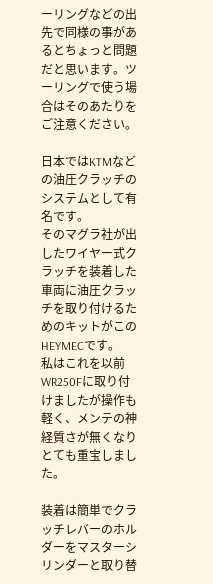ーリングなどの出先で同様の事があるとちょっと問題だと思います。ツーリングで使う場合はそのあたりをご注意ください。

日本ではKTMなどの油圧クラッチのシステムとして有名です。
そのマグラ社が出したワイヤー式クラッチを装着した車両に油圧クラッチを取り付けるためのキットがこのHEYMECです。
私はこれを以前WR250Fに取り付けましたが操作も軽く、メンテの神経質さが無くなりとても重宝しました。

装着は簡単でクラッチレバーのホルダーをマスターシリンダーと取り替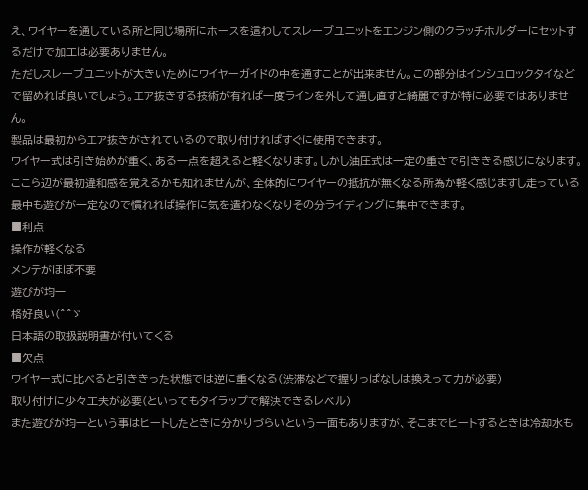え、ワイヤーを通している所と同じ場所にホースを這わしてスレーブユニットをエンジン側のクラッチホルダーにセットするだけで加工は必要ありません。
ただしスレーブユニットが大きいためにワイヤーガイドの中を通すことが出来ません。この部分はインシュロックタイなどで留めれば良いでしょう。エア抜きする技術が有れば一度ラインを外して通し直すと綺麗ですが特に必要ではありません。
製品は最初からエア抜きがされているので取り付ければすぐに使用できます。
ワイヤー式は引き始めが重く、ある一点を超えると軽くなります。しかし油圧式は一定の重さで引ききる感じになります。ここら辺が最初違和感を覚えるかも知れませんが、全体的にワイヤーの抵抗が無くなる所為か軽く感じますし走っている最中も遊びが一定なので慣れれば操作に気を遣わなくなりその分ライディングに集中できます。
■利点
操作が軽くなる
メンテがほぼ不要
遊びが均一
格好良い(^^ゞ
日本語の取扱説明書が付いてくる
■欠点
ワイヤー式に比べると引ききった状態では逆に重くなる(渋滞などで握りっぱなしは換えって力が必要)
取り付けに少々工夫が必要(といってもタイラップで解決できるレベル)
また遊びが均一という事はヒートしたときに分かりづらいという一面もありますが、そこまでヒートするときは冷却水も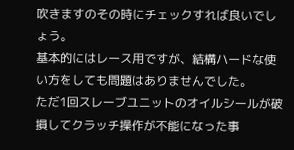吹きますのその時にチェックすれば良いでしょう。
基本的にはレース用ですが、結構ハードな使い方をしても問題はありませんでした。
ただ1回スレーブユニットのオイルシールが破損してクラッチ操作が不能になった事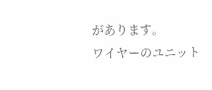があります。
ワイヤーのユニット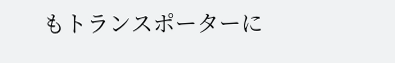もトランスポーターに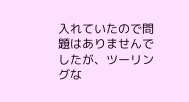入れていたので問題はありませんでしたが、ツーリングな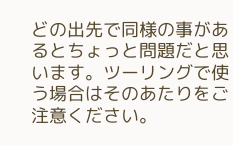どの出先で同様の事があるとちょっと問題だと思います。ツーリングで使う場合はそのあたりをご注意ください。